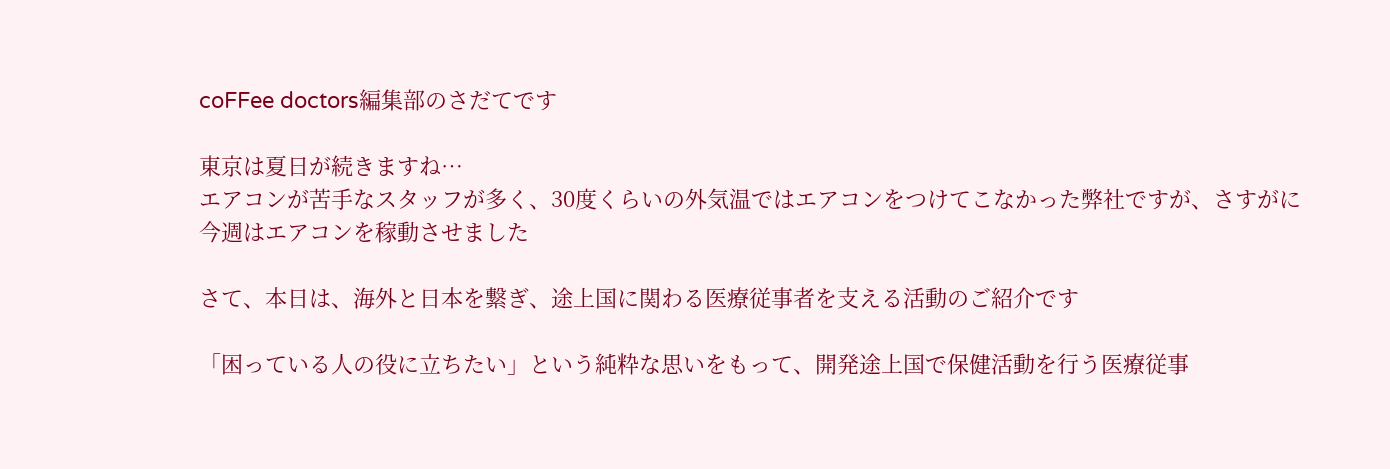coFFee doctors編集部のさだてです

東京は夏日が続きますね…
エアコンが苦手なスタッフが多く、30度くらいの外気温ではエアコンをつけてこなかった弊社ですが、さすがに今週はエアコンを稼動させました

さて、本日は、海外と日本を繋ぎ、途上国に関わる医療従事者を支える活動のご紹介です

「困っている人の役に立ちたい」という純粋な思いをもって、開発途上国で保健活動を行う医療従事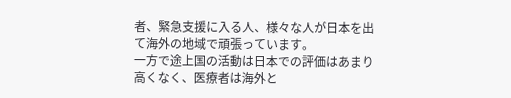者、緊急支援に入る人、様々な人が日本を出て海外の地域で頑張っています。
一方で途上国の活動は日本での評価はあまり高くなく、医療者は海外と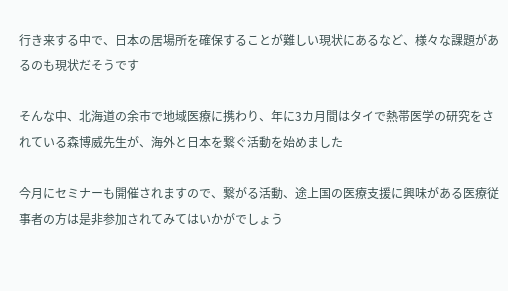行き来する中で、日本の居場所を確保することが難しい現状にあるなど、様々な課題があるのも現状だそうです

そんな中、北海道の余市で地域医療に携わり、年に3カ月間はタイで熱帯医学の研究をされている森博威先生が、海外と日本を繋ぐ活動を始めました

今月にセミナーも開催されますので、繋がる活動、途上国の医療支援に興味がある医療従事者の方は是非参加されてみてはいかがでしょう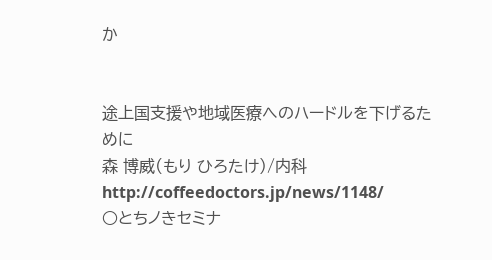か


途上国支援や地域医療へのハードルを下げるために
森 博威(もり ひろたけ)/内科
http://coffeedoctors.jp/news/1148/
○とちノきセミナ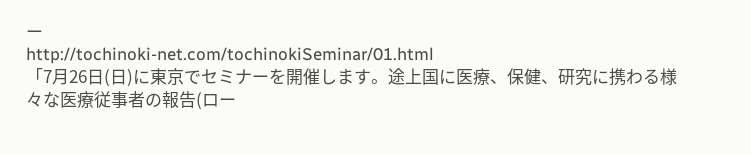ー
http://tochinoki-net.com/tochinokiSeminar/01.html
「7月26日(日)に東京でセミナーを開催します。途上国に医療、保健、研究に携わる様々な医療従事者の報告(ロー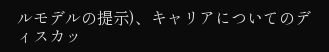ルモデルの提示)、キャリアについてのディスカッ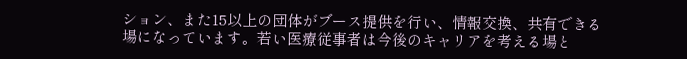ション、また15以上の団体がブース提供を行い、情報交換、共有できる場になっています。若い医療従事者は今後のキャリアを考える場と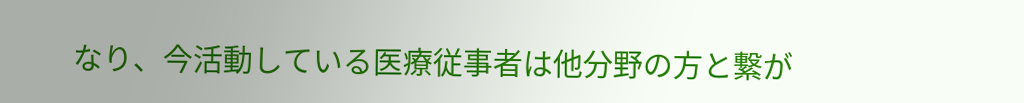なり、今活動している医療従事者は他分野の方と繋が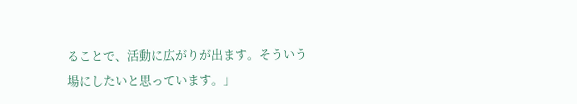ることで、活動に広がりが出ます。そういう場にしたいと思っています。」